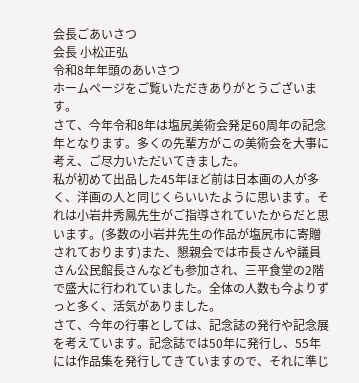会長ごあいさつ
会長 小松正弘
令和8年年頭のあいさつ
ホームページをご覧いただきありがとうございます。
さて、今年令和8年は塩尻美術会発足60周年の記念年となります。多くの先輩方がこの美術会を大事に考え、ご尽力いただいてきました。
私が初めて出品した45年ほど前は日本画の人が多く、洋画の人と同じくらいいたように思います。それは小岩井秀鳳先生がご指導されていたからだと思います。(多数の小岩井先生の作品が塩尻市に寄贈されております)また、懇親会では市長さんや議員さん公民館長さんなども参加され、三平食堂の2階で盛大に行われていました。全体の人数も今よりずっと多く、活気がありました。
さて、今年の行事としては、記念誌の発行や記念展を考えています。記念誌では50年に発行し、55年には作品集を発行してきていますので、それに準じ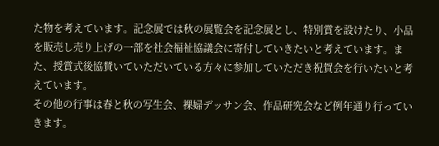た物を考えています。記念展では秋の展覧会を記念展とし、特別賞を設けたり、小品を販売し売り上げの一部を社会福祉協議会に寄付していきたいと考えています。また、授賞式後協賛いていただいている方々に参加していただき祝賀会を行いたいと考えています。
その他の行事は春と秋の写生会、裸婦デッサン会、作品研究会など例年通り行っていきます。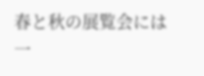春と秋の展覧会には一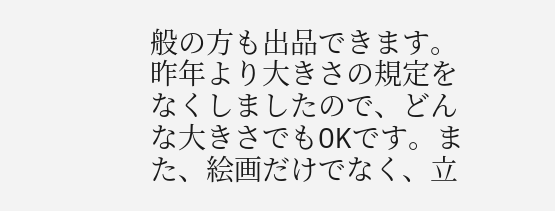般の方も出品できます。昨年より大きさの規定をなくしましたので、どんな大きさでもOKです。また、絵画だけでなく、立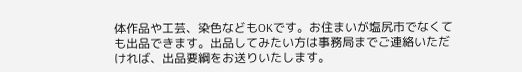体作品や工芸、染色などもOKです。お住まいが塩尻市でなくても出品できます。出品してみたい方は事務局までご連絡いただければ、出品要綱をお送りいたします。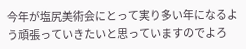今年が塩尻美術会にとって実り多い年になるよう頑張っていきたいと思っていますのでよろ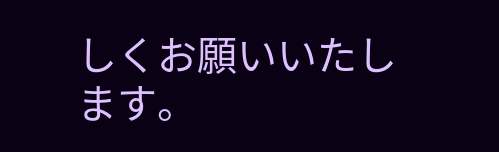しくお願いいたします。